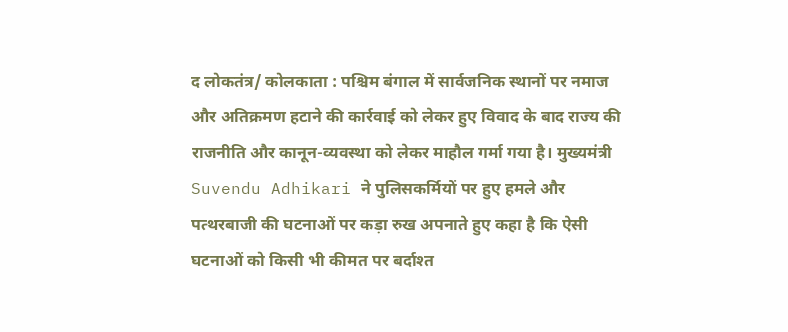द लोकतंत्र/ कोलकाता : पश्चिम बंगाल में सार्वजनिक स्थानों पर नमाज और अतिक्रमण हटाने की कार्रवाई को लेकर हुए विवाद के बाद राज्य की राजनीति और कानून-व्यवस्था को लेकर माहौल गर्मा गया है। मुख्यमंत्री Suvendu Adhikari ने पुलिसकर्मियों पर हुए हमले और पत्थरबाजी की घटनाओं पर कड़ा रुख अपनाते हुए कहा है कि ऐसी घटनाओं को किसी भी कीमत पर बर्दाश्त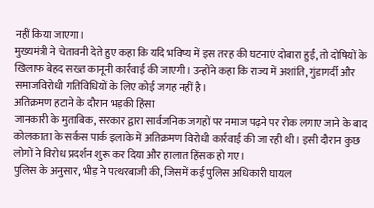नहीं किया जाएगा।
मुख्यमंत्री ने चेतावनी देते हुए कहा कि यदि भविष्य में इस तरह की घटनाएं दोबारा हुईं, तो दोषियों के खिलाफ बेहद सख्त कानूनी कार्रवाई की जाएगी। उन्होंने कहा कि राज्य में अशांति, गुंडागर्दी और समाजविरोधी गतिविधियों के लिए कोई जगह नहीं है।
अतिक्रमण हटाने के दौरान भड़की हिंसा
जानकारी के मुताबिक, सरकार द्वारा सार्वजनिक जगहों पर नमाज पढ़ने पर रोक लगाए जाने के बाद कोलकाता के सर्कस पार्क इलाके में अतिक्रमण विरोधी कार्रवाई की जा रही थी। इसी दौरान कुछ लोगों ने विरोध प्रदर्शन शुरू कर दिया और हालात हिंसक हो गए।
पुलिस के अनुसार, भीड़ ने पत्थरबाजी की, जिसमें कई पुलिस अधिकारी घायल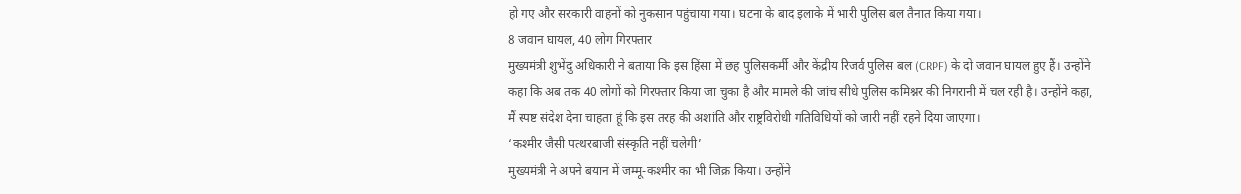हो गए और सरकारी वाहनों को नुकसान पहुंचाया गया। घटना के बाद इलाके में भारी पुलिस बल तैनात किया गया।
8 जवान घायल, 40 लोग गिरफ्तार
मुख्यमंत्री शुभेंदु अधिकारी ने बताया कि इस हिंसा में छह पुलिसकर्मी और केंद्रीय रिजर्व पुलिस बल (CRPF) के दो जवान घायल हुए हैं। उन्होंने कहा कि अब तक 40 लोगों को गिरफ्तार किया जा चुका है और मामले की जांच सीधे पुलिस कमिश्नर की निगरानी में चल रही है। उन्होंने कहा, मैं स्पष्ट संदेश देना चाहता हूं कि इस तरह की अशांति और राष्ट्रविरोधी गतिविधियों को जारी नहीं रहने दिया जाएगा।
‘कश्मीर जैसी पत्थरबाजी संस्कृति नहीं चलेगी’
मुख्यमंत्री ने अपने बयान में जम्मू-कश्मीर का भी जिक्र किया। उन्होंने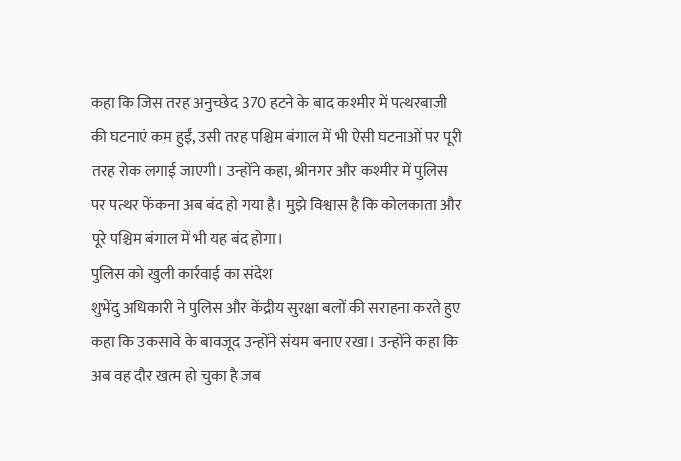कहा कि जिस तरह अनुच्छेद 370 हटने के बाद कश्मीर में पत्थरबाजी की घटनाएं कम हुईं, उसी तरह पश्चिम बंगाल में भी ऐसी घटनाओं पर पूरी तरह रोक लगाई जाएगी। उन्होंने कहा, श्रीनगर और कश्मीर में पुलिस पर पत्थर फेंकना अब बंद हो गया है। मुझे विश्वास है कि कोलकाता और पूरे पश्चिम बंगाल में भी यह बंद होगा।
पुलिस को खुली कार्रवाई का संदेश
शुभेंदु अधिकारी ने पुलिस और केंद्रीय सुरक्षा बलों की सराहना करते हुए कहा कि उकसावे के बावजूद उन्होंने संयम बनाए रखा। उन्होंने कहा कि अब वह दौर खत्म हो चुका है जब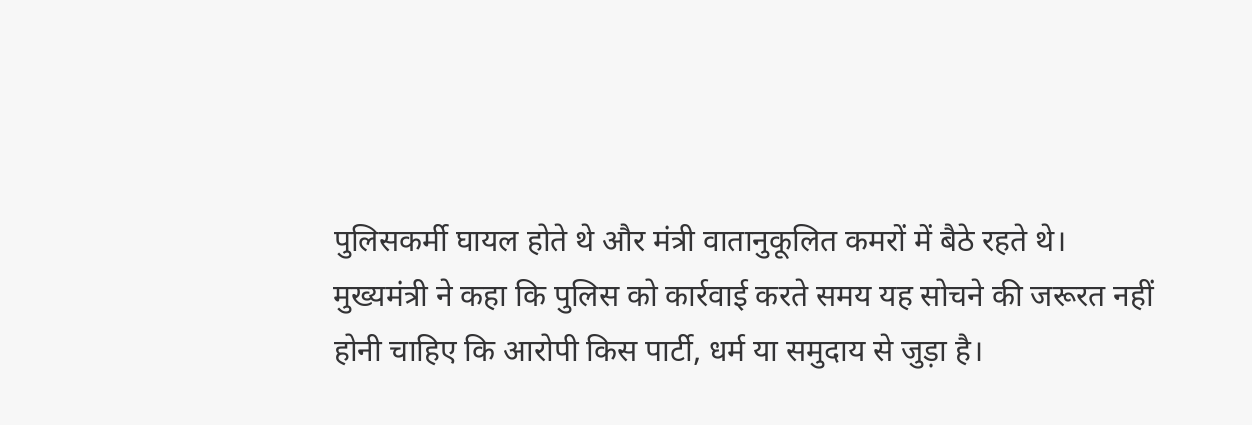पुलिसकर्मी घायल होते थे और मंत्री वातानुकूलित कमरों में बैठे रहते थे।
मुख्यमंत्री ने कहा कि पुलिस को कार्रवाई करते समय यह सोचने की जरूरत नहीं होनी चाहिए कि आरोपी किस पार्टी, धर्म या समुदाय से जुड़ा है।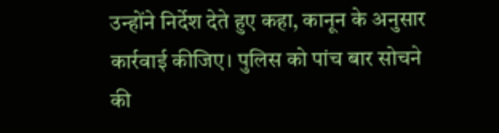उन्होंने निर्देश देते हुए कहा, कानून के अनुसार कार्रवाई कीजिए। पुलिस को पांच बार सोचने की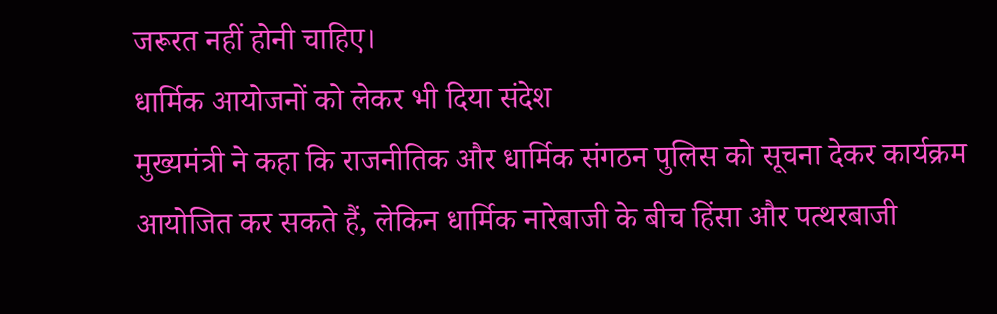जरूरत नहीं होनी चाहिए।
धार्मिक आयोजनों को लेकर भी दिया संदेश
मुख्यमंत्री ने कहा कि राजनीतिक और धार्मिक संगठन पुलिस को सूचना देकर कार्यक्रम आयोजित कर सकते हैं, लेकिन धार्मिक नारेबाजी के बीच हिंसा और पत्थरबाजी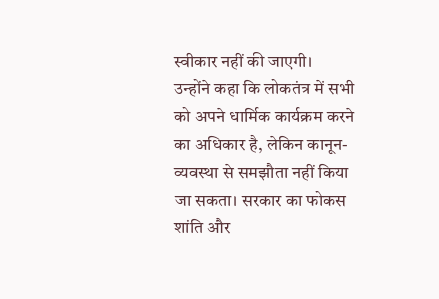स्वीकार नहीं की जाएगी।
उन्होंने कहा कि लोकतंत्र में सभी को अपने धार्मिक कार्यक्रम करने का अधिकार है, लेकिन कानून-व्यवस्था से समझौता नहीं किया जा सकता। सरकार का फोकस शांति और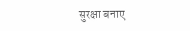सुरक्षा बनाए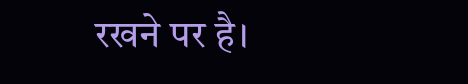रखने पर है।